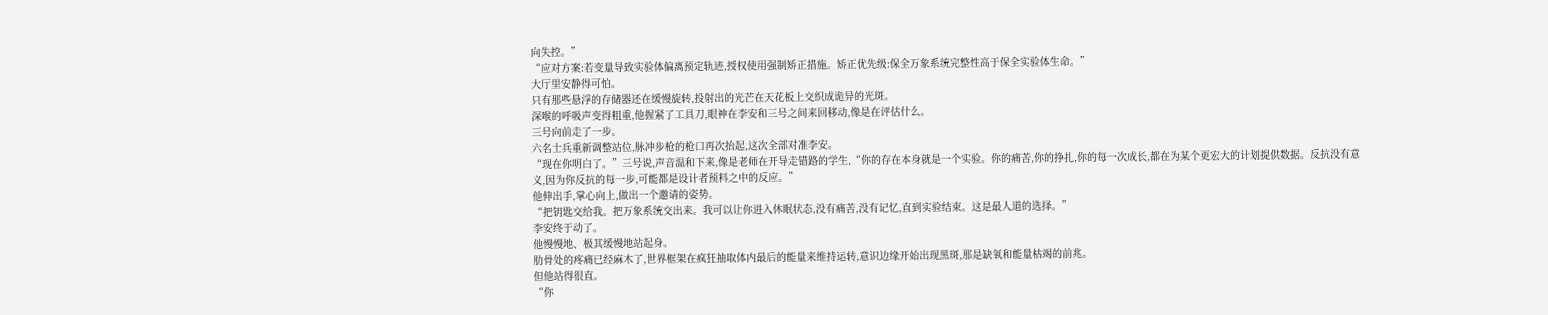向失控。”
“应对方案:若变量导致实验体偏离预定轨迹,授权使用强制矫正措施。矫正优先级:保全万象系统完整性高于保全实验体生命。”
大厅里安静得可怕。
只有那些悬浮的存储器还在缓慢旋转,投射出的光芒在天花板上交织成诡异的光斑。
深喉的呼吸声变得粗重,他握紧了工具刀,眼神在李安和三号之间来回移动,像是在评估什么。
三号向前走了一步。
六名士兵重新调整站位,脉冲步枪的枪口再次抬起,这次全部对准李安。
“现在你明白了。”三号说,声音温和下来,像是老师在开导走错路的学生,“你的存在本身就是一个实验。你的痛苦,你的挣扎,你的每一次成长,都在为某个更宏大的计划提供数据。反抗没有意义,因为你反抗的每一步,可能都是设计者预料之中的反应。”
他伸出手,掌心向上,做出一个邀请的姿势。
“把钥匙交给我。把万象系统交出来。我可以让你进入休眠状态,没有痛苦,没有记忆,直到实验结束。这是最人道的选择。”
李安终于动了。
他慢慢地、极其缓慢地站起身。
肋骨处的疼痛已经麻木了,世界框架在疯狂抽取体内最后的能量来维持运转,意识边缘开始出现黑斑,那是缺氧和能量枯竭的前兆。
但他站得很直。
“你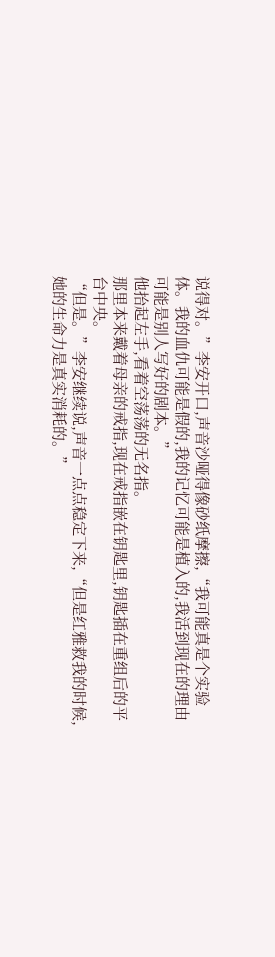说得对。”李安开口,声音沙哑得像砂纸摩擦,“我可能真是个实验体。我的血仇可能是假的,我的记忆可能是植入的,我活到现在的理由可能是别人写好的剧本。”
他抬起左手,看着空荡荡的无名指。
那里本来戴着母亲的戒指,现在戒指嵌在钥匙里,钥匙插在重组后的平台中央。
“但是。”李安继续说,声音一点点稳定下来,“但是红雅救我的时候,她的生命力是真实消耗的。”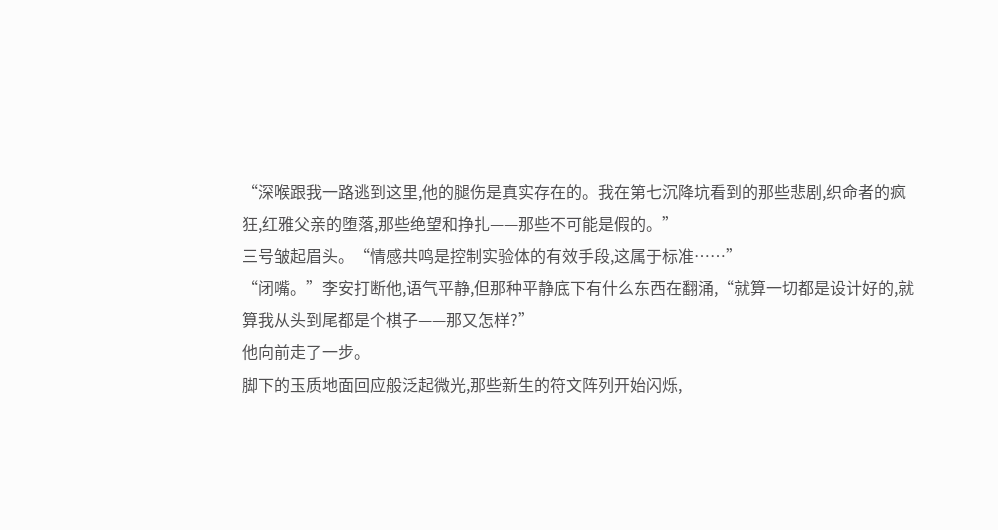“深喉跟我一路逃到这里,他的腿伤是真实存在的。我在第七沉降坑看到的那些悲剧,织命者的疯狂,红雅父亲的堕落,那些绝望和挣扎——那些不可能是假的。”
三号皱起眉头。“情感共鸣是控制实验体的有效手段,这属于标准……”
“闭嘴。”李安打断他,语气平静,但那种平静底下有什么东西在翻涌,“就算一切都是设计好的,就算我从头到尾都是个棋子——那又怎样?”
他向前走了一步。
脚下的玉质地面回应般泛起微光,那些新生的符文阵列开始闪烁,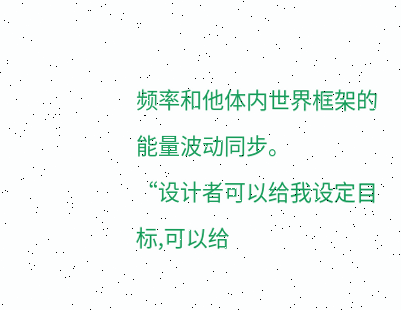频率和他体内世界框架的能量波动同步。
“设计者可以给我设定目标,可以给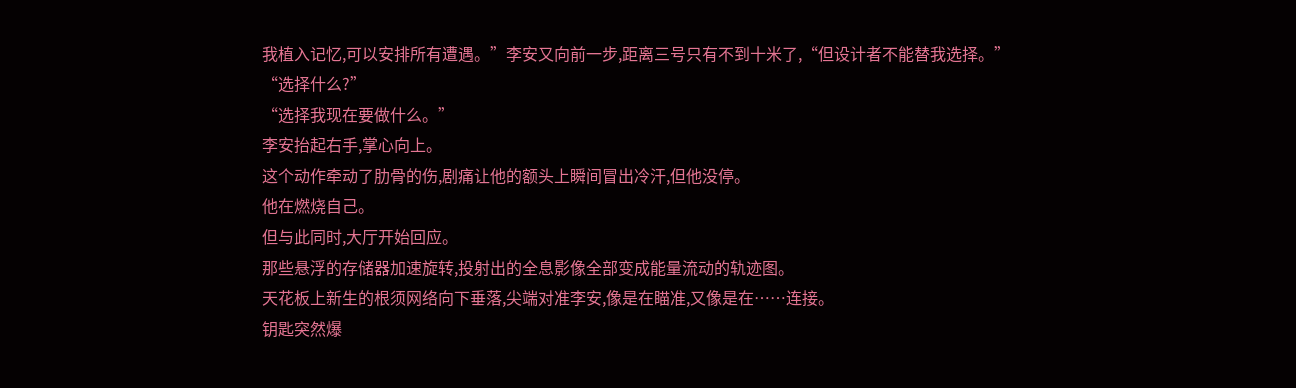我植入记忆,可以安排所有遭遇。”李安又向前一步,距离三号只有不到十米了,“但设计者不能替我选择。”
“选择什么?”
“选择我现在要做什么。”
李安抬起右手,掌心向上。
这个动作牵动了肋骨的伤,剧痛让他的额头上瞬间冒出冷汗,但他没停。
他在燃烧自己。
但与此同时,大厅开始回应。
那些悬浮的存储器加速旋转,投射出的全息影像全部变成能量流动的轨迹图。
天花板上新生的根须网络向下垂落,尖端对准李安,像是在瞄准,又像是在……连接。
钥匙突然爆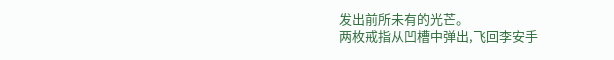发出前所未有的光芒。
两枚戒指从凹槽中弹出,飞回李安手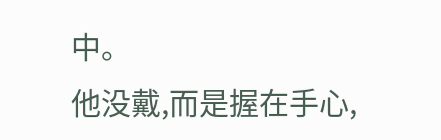中。
他没戴,而是握在手心,